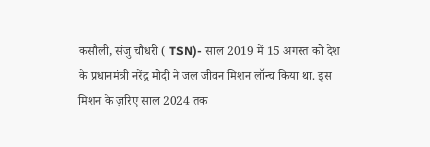कसौली, संजु चौधरी ( TSN)- साल 2019 में 15 अगस्त को देश के प्रधानमंत्री नरेंद्र मोदी ने जल जीवन मिशन लॉन्च किया था. इस मिशन के ज़रिए साल 2024 तक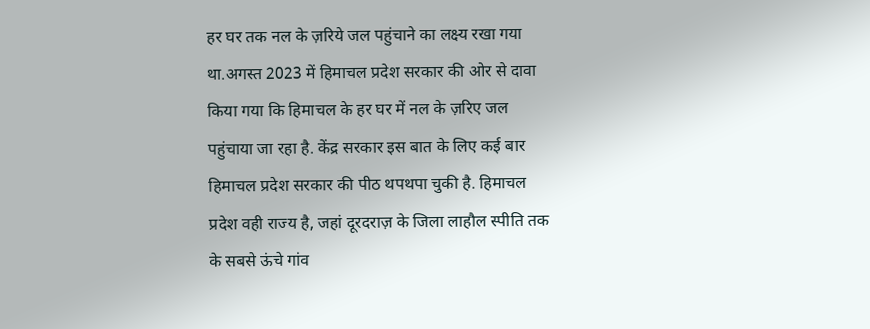हर घर तक नल के ज़रिये जल पहुंचाने का लक्ष्य रखा गया था.अगस्त 2023 में हिमाचल प्रदेश सरकार की ओर से दावा किया गया कि हिमाचल के हर घर में नल के ज़रिए जल पहुंचाया जा रहा है. केंद्र सरकार इस बात के लिए कई बार हिमाचल प्रदेश सरकार की पीठ थपथपा चुकी है. हिमाचल प्रदेश वही राज्य है, जहां दूरदराज़ के जिला लाहौल स्पीति तक के सबसे ऊंचे गांव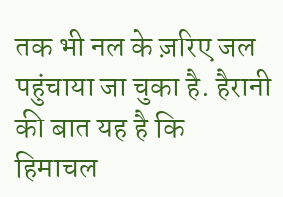तक भी नल के ज़रिए जल पहुंचाया जा चुका है. हैरानी की बात यह है कि हिमाचल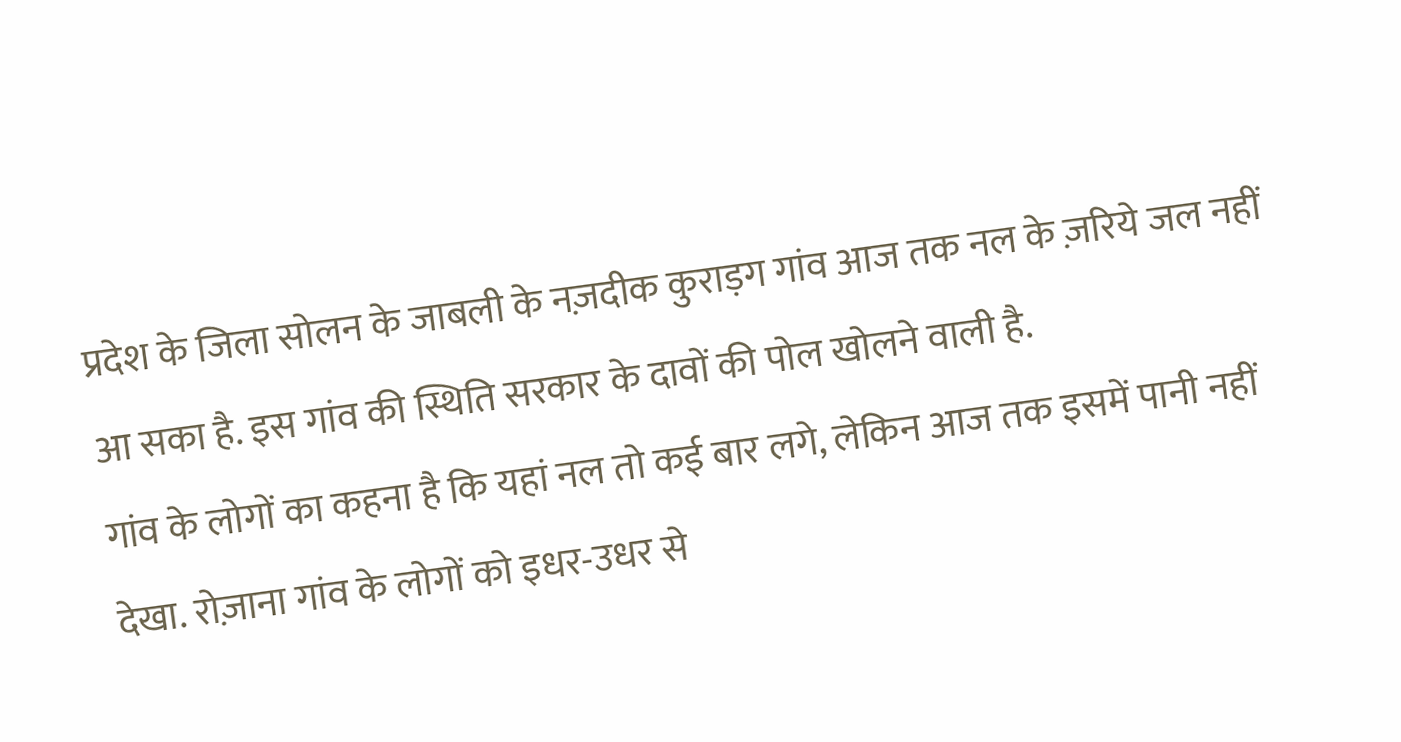प्रदेश के जिला सोलन के जाबली के नज़दीक कुराड़ग गांव आज तक नल के ज़रिये जल नहीं आ सका है. इस गांव की स्थिति सरकार के दावों की पोल खोलने वाली है.
गांव के लोगों का कहना है कि यहां नल तो कई बार लगे, लेकिन आज तक इसमें पानी नहीं देखा. रोज़ाना गांव के लोगों को इधर-उधर से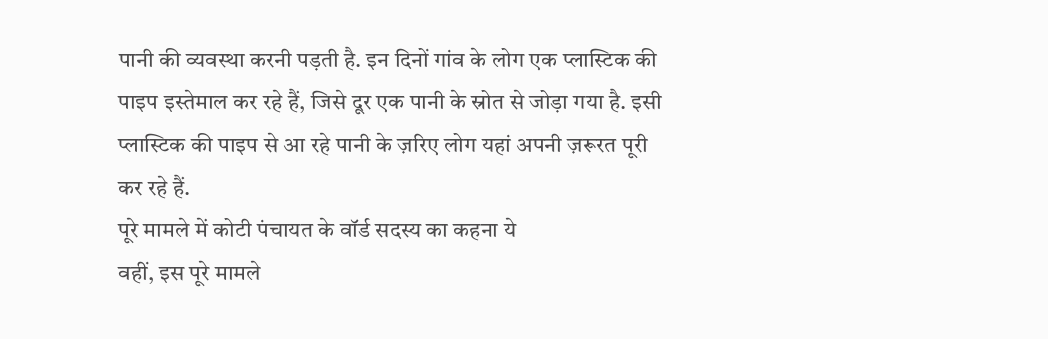पानी की व्यवस्था करनी पड़ती है. इन दिनों गांव के लोग एक प्लास्टिक की पाइप इस्तेमाल कर रहे हैं, जिसे दूर एक पानी के स्रोत से जोड़ा गया है. इसी प्लास्टिक की पाइप से आ रहे पानी के ज़रिए लोग यहां अपनी ज़रूरत पूरी कर रहे हैं.
पूरे मामले में कोटी पंचायत के वॉर्ड सदस्य का कहना ये
वहीं, इस पूरे मामले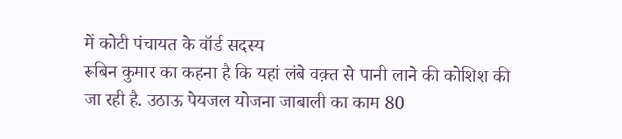में कोटी पंचायत के वॉर्ड सदस्य
रूबिन कुमार का कहना है कि यहां लंबे वक़्त से पानी लाने की कोशिश की जा रही है. उठाऊ पेयजल योजना जाबाली का काम 80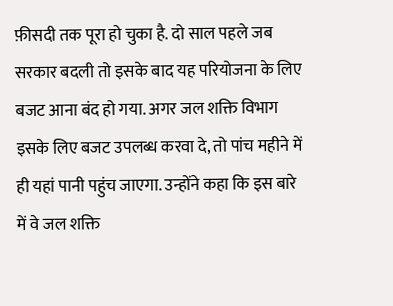फ़ीसदी तक पूरा हो चुका है. दो साल पहले जब सरकार बदली तो इसके बाद यह परियोजना के लिए बजट आना बंद हो गया. अगर जल शक्ति विभाग इसके लिए बजट उपलब्ध करवा दे, तो पांच महीने में ही यहां पानी पहुंच जाएगा. उन्होंने कहा कि इस बारे में वे जल शक्ति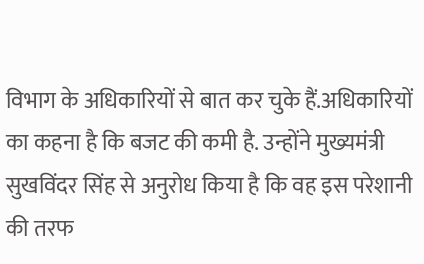विभाग के अधिकारियों से बात कर चुके हैं.अधिकारियों का कहना है कि बजट की कमी है. उन्होंने मुख्यमंत्री सुखविंदर सिंह से अनुरोध किया है कि वह इस परेशानी की तरफ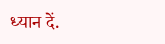ध्यान दें.